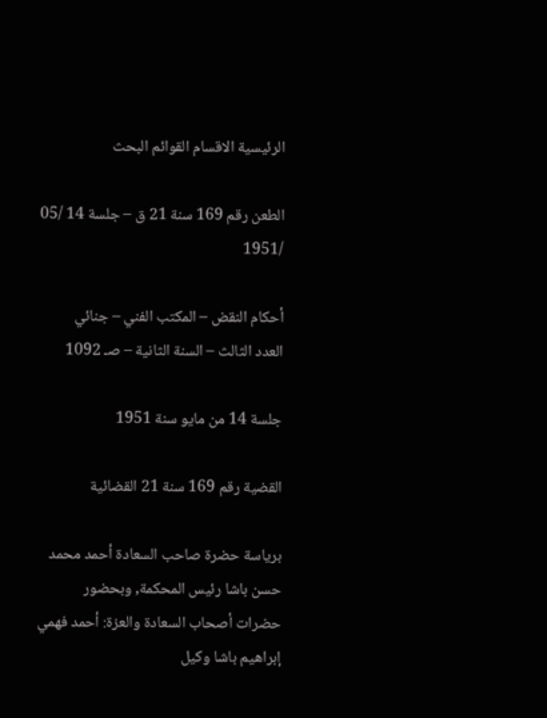الرئيسية الاقسام القوائم البحث

الطعن رقم 169 سنة 21 ق – جلسة 14 /05 /1951

أحكام النقض – المكتب الفني – جنائي
العدد الثالث – السنة الثانية – صـ 1092

جلسة 14 من مايو سنة 1951

القضية رقم 169 سنة 21 القضائية

برياسة حضرة صاحب السعادة أحمد محمد حسن باشا رئيس المحكمة, وبحضور حضرات أصحاب السعادة والعزة: أحمد فهمي إبراهيم باشا وكيل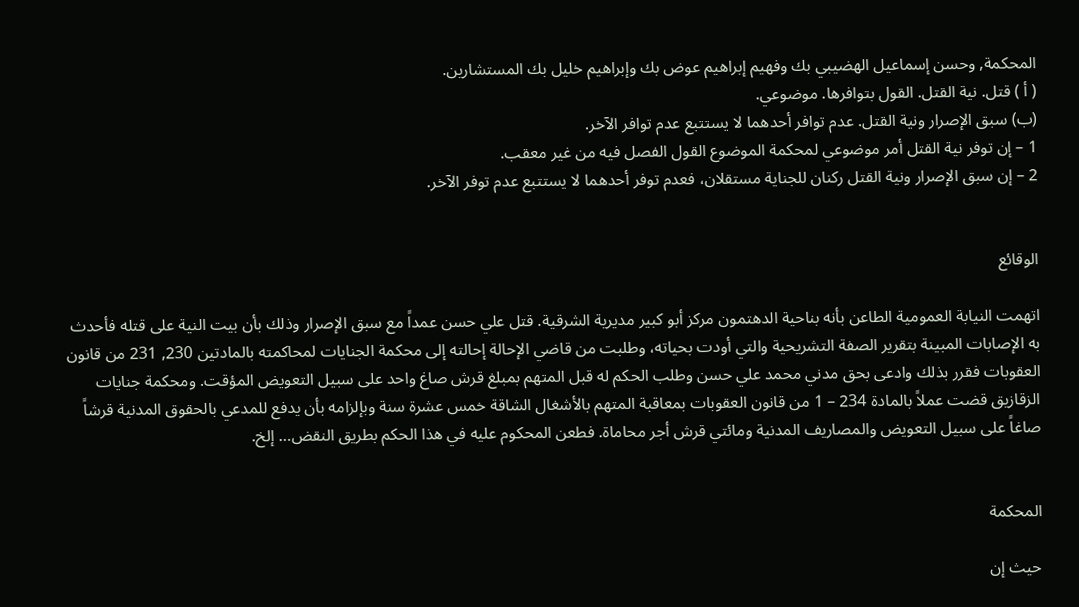المحكمة, وحسن إسماعيل الهضيبي بك وفهيم إبراهيم عوض بك وإبراهيم خليل بك المستشارين.
( أ ) قتل. نية القتل. القول بتوافرها. موضوعي.
(ب) سبق الإصرار ونية القتل. عدم توافر أحدهما لا يستتبع عدم توافر الآخر.
1 – إن توفر نية القتل أمر موضوعي لمحكمة الموضوع القول الفصل فيه من غير معقب.
2 – إن سبق الإصرار ونية القتل ركنان للجناية مستقلان، فعدم توفر أحدهما لا يستتبع عدم توفر الآخر.


الوقائع

اتهمت النيابة العمومية الطاعن بأنه بناحية الدهتمون مركز أبو كبير مديرية الشرقية. قتل علي حسن عمداً مع سبق الإصرار وذلك بأن بيت النية على قتله فأحدث به الإصابات المبينة بتقرير الصفة التشريحية والتي أودت بحياته، وطلبت من قاضي الإحالة إحالته إلى محكمة الجنايات لمحاكمته بالمادتين 230, 231 من قانون العقوبات فقرر بذلك وادعى بحق مدني محمد علي حسن وطلب الحكم له قبل المتهم بمبلغ قرش صاغ واحد على سبيل التعويض المؤقت. ومحكمة جنايات الزقازيق قضت عملاً بالمادة 234 – 1 من قانون العقوبات بمعاقبة المتهم بالأشغال الشاقة خمس عشرة سنة وبإلزامه بأن يدفع للمدعي بالحقوق المدنية قرشاً صاغاً على سبيل التعويض والمصاريف المدنية ومائتي قرش أجر محاماة. فطعن المحكوم عليه في هذا الحكم بطريق النقض… إلخ.


المحكمة

حيث إن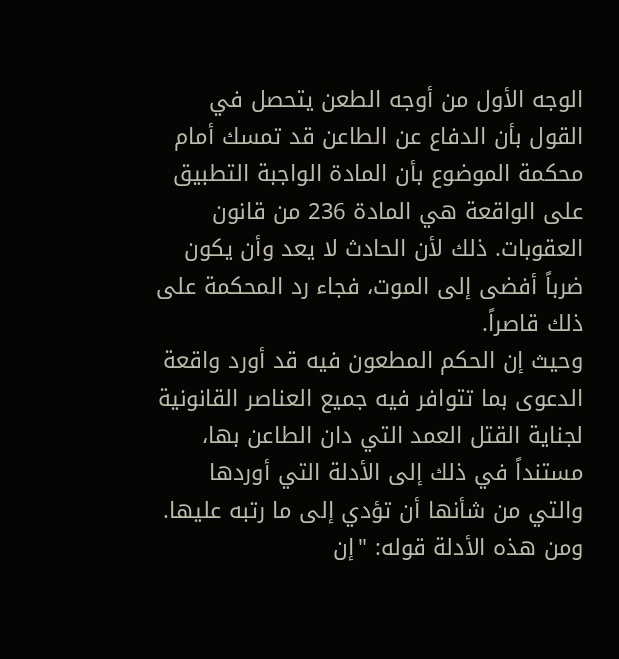الوجه الأول من أوجه الطعن يتحصل في القول بأن الدفاع عن الطاعن قد تمسك أمام محكمة الموضوع بأن المادة الواجبة التطبيق على الواقعة هي المادة 236 من قانون العقوبات. ذلك لأن الحادث لا يعد وأن يكون ضرباً أفضى إلى الموت، فجاء رد المحكمة على ذلك قاصراً.
وحيث إن الحكم المطعون فيه قد أورد واقعة الدعوى بما تتوافر فيه جميع العناصر القانونية لجناية القتل العمد التي دان الطاعن بها، مستنداً في ذلك إلى الأدلة التي أوردها والتي من شأنها أن تؤدي إلى ما رتبه عليها. ومن هذه الأدلة قوله: "إن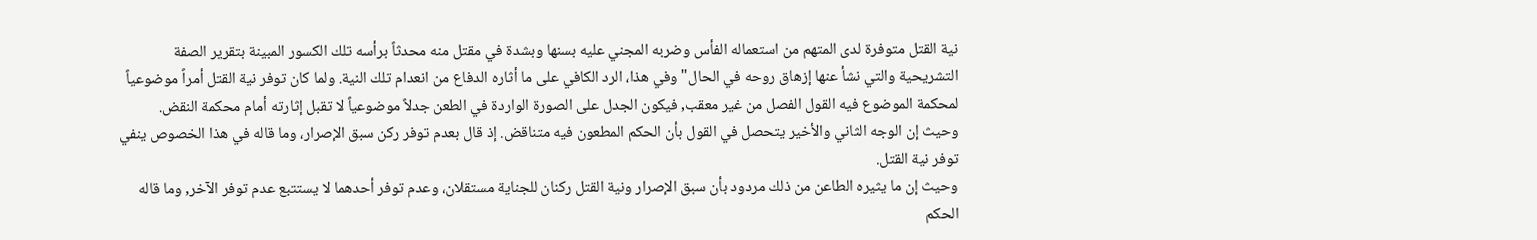نية القتل متوفرة لدى المتهم من استعماله الفأس وضربه المجني عليه بسنها وبشدة في مقتل منه محدثاً برأسه تلك الكسور المبينة بتقرير الصفة التشريحية والتي نشأ عنها إزهاق روحه في الحال" وفي هذا، الرد الكافي على ما أثاره الدفاع من انعدام تلك النية. ولما كان توفر نية القتل أمراً موضوعياً لمحكمة الموضوع فيه القول الفصل من غير معقب, فيكون الجدل على الصورة الواردة في الطعن جدلاً موضوعياً لا تقبل إثارته أمام محكمة النقض.
وحيث إن الوجه الثاني والأخير يتحصل في القول بأن الحكم المطعون فيه متناقض. إذ قال بعدم توفر ركن سبق الإصرار، وما قاله في هذا الخصوص ينفي توفر نية القتل.
وحيث إن ما يثيره الطاعن من ذلك مردود بأن سبق الإصرار ونية القتل ركنان للجناية مستقلان، وعدم توفر أحدهما لا يستتبع عدم توفر الآخر, وما قاله الحكم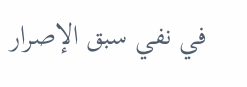في نفي سبق الإصرار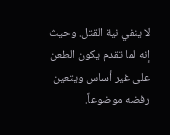لا ينفي نية القتل. وحيث إنه لما تقدم يكون الطعن على غير أساس ويتعين رفضه موضوعاً.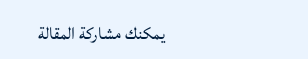يمكنك مشاركة المقالة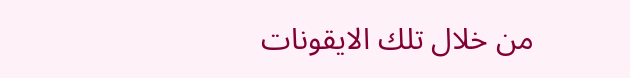من خلال تلك الايقونات